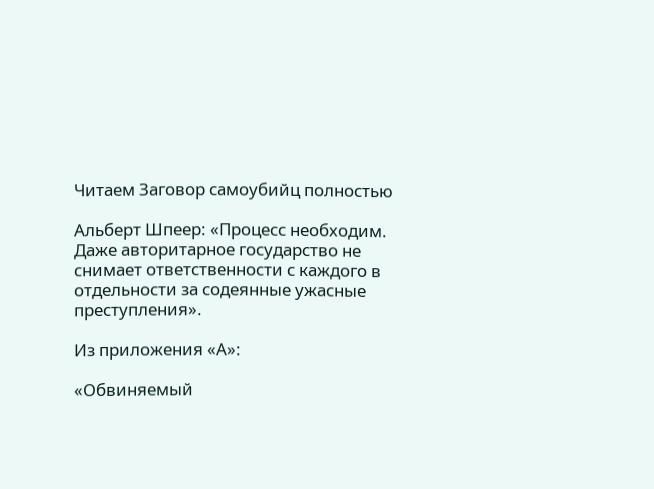Читаем Заговор самоубийц полностью

Альберт Шпеер: «Процесс необходим. Даже авторитарное государство не снимает ответственности с каждого в отдельности за содеянные ужасные преступления».

Из приложения «А»:

«Обвиняемый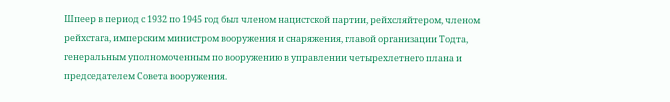Шпеер в период с 1932 по 1945 год был членом нацистской партии, рейхсляйтером, членом рейхстага, имперским министром вооружения и снаряжения, главой организации Тодта, генеральным уполномоченным по вооружению в управлении четырехлетнего плана и председателем Совета вооружения.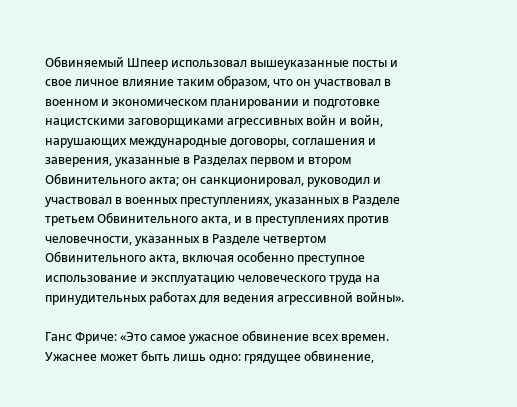Обвиняемый Шпеер использовал вышеуказанные посты и свое личное влияние таким образом, что он участвовал в военном и экономическом планировании и подготовке нацистскими заговорщиками агрессивных войн и войн, нарушающих международные договоры, соглашения и заверения, указанные в Разделах первом и втором Обвинительного акта; он санкционировал, руководил и участвовал в военных преступлениях, указанных в Разделе третьем Обвинительного акта, и в преступлениях против человечности, указанных в Разделе четвертом Обвинительного акта, включая особенно преступное использование и эксплуатацию человеческого труда на принудительных работах для ведения агрессивной войны».

Ганс Фриче: «Это самое ужасное обвинение всех времен. Ужаснее может быть лишь одно: грядущее обвинение,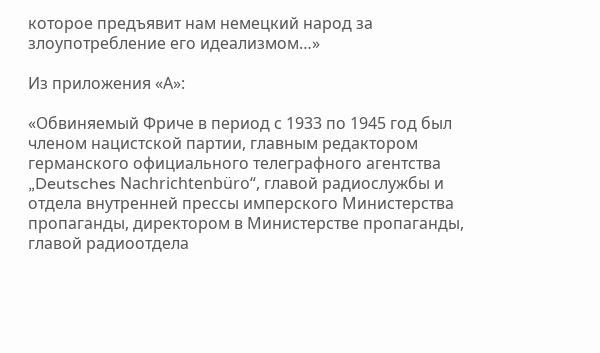которое предъявит нам немецкий народ за злоупотребление его идеализмом…»

Из приложения «А»:

«Обвиняемый Фриче в период с 1933 по 1945 год был членом нацистской партии, главным редактором германского официального телеграфного агентства „Deutsches Nachrichtenbüro“, главой радиослужбы и отдела внутренней прессы имперского Министерства пропаганды, директором в Министерстве пропаганды, главой радиоотдела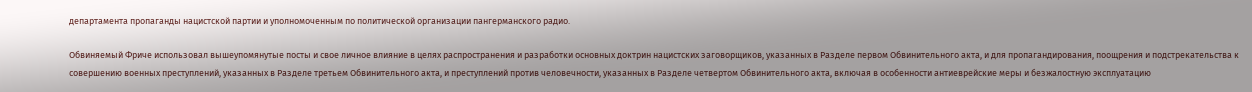департамента пропаганды нацистской партии и уполномоченным по политической организации пангерманского радио.

Обвиняемый Фриче использовал вышеупомянутые посты и свое личное влияние в целях распространения и разработки основных доктрин нацистских заговорщиков, указанных в Разделе первом Обвинительного акта, и для пропагандирования, поощрения и подстрекательства к совершению военных преступлений, указанных в Разделе третьем Обвинительного акта, и преступлений против человечности, указанных в Разделе четвертом Обвинительного акта, включая в особенности антиеврейские меры и безжалостную эксплуатацию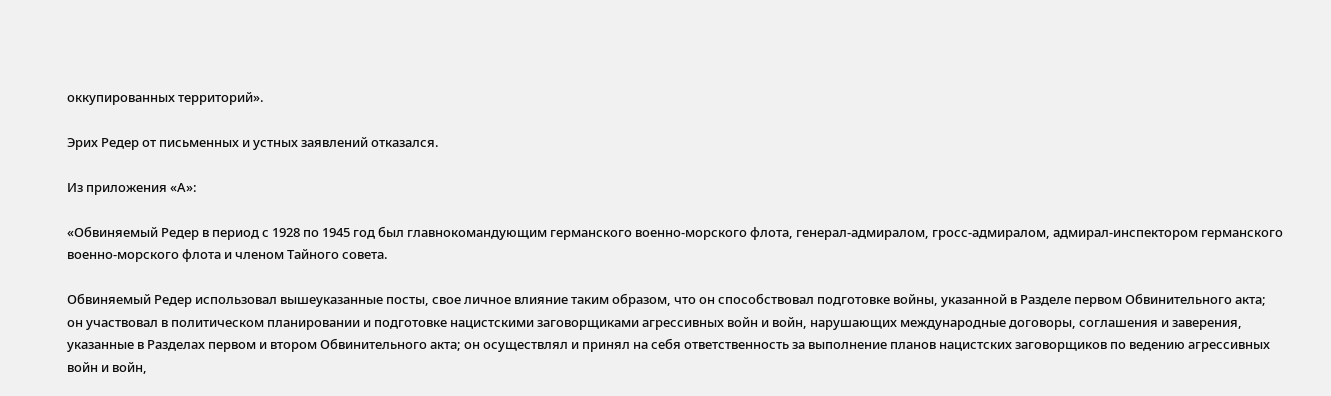оккупированных территорий».

Эрих Редер от письменных и устных заявлений отказался.

Из приложения «А»:

«Обвиняемый Редер в период с 1928 по 1945 год был главнокомандующим германского военно-морского флота, генерал-адмиралом, гросс-адмиралом, адмирал-инспектором германского военно-морского флота и членом Тайного совета.

Обвиняемый Редер использовал вышеуказанные посты, свое личное влияние таким образом, что он способствовал подготовке войны, указанной в Разделе первом Обвинительного акта; он участвовал в политическом планировании и подготовке нацистскими заговорщиками агрессивных войн и войн, нарушающих международные договоры, соглашения и заверения, указанные в Разделах первом и втором Обвинительного акта; он осуществлял и принял на себя ответственность за выполнение планов нацистских заговорщиков по ведению агрессивных войн и войн,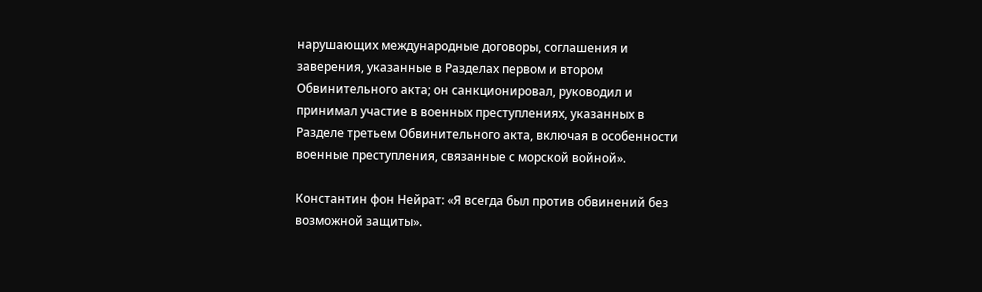нарушающих международные договоры, соглашения и заверения, указанные в Разделах первом и втором Обвинительного акта; он санкционировал, руководил и принимал участие в военных преступлениях, указанных в Разделе третьем Обвинительного акта, включая в особенности военные преступления, связанные с морской войной».

Константин фон Нейрат: «Я всегда был против обвинений без возможной защиты».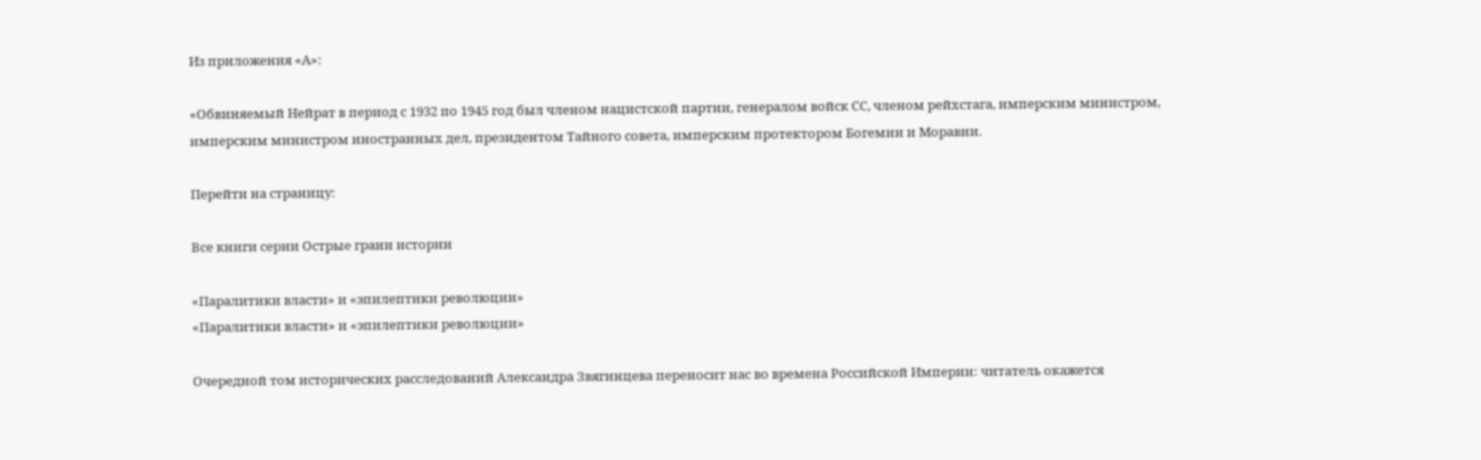Из приложения «А»:

«Обвиняемый Нейрат в период с 1932 по 1945 год был членом нацистской партии, генералом войск СС, членом рейхстага, имперским министром, имперским министром иностранных дел, президентом Тайного совета, имперским протектором Богемии и Моравии.

Перейти на страницу:

Все книги серии Острые грани истории

«Паралитики власти» и «эпилептики революции»
«Паралитики власти» и «эпилептики революции»

Очередной том исторических расследований Александра Звягинцева переносит нас во времена Российской Империи: читатель окажется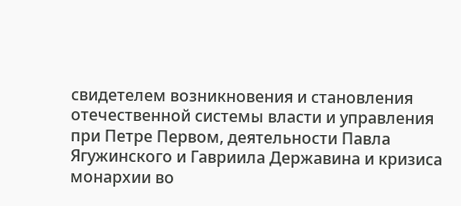свидетелем возникновения и становления отечественной системы власти и управления при Петре Первом, деятельности Павла Ягужинского и Гавриила Державина и кризиса монархии во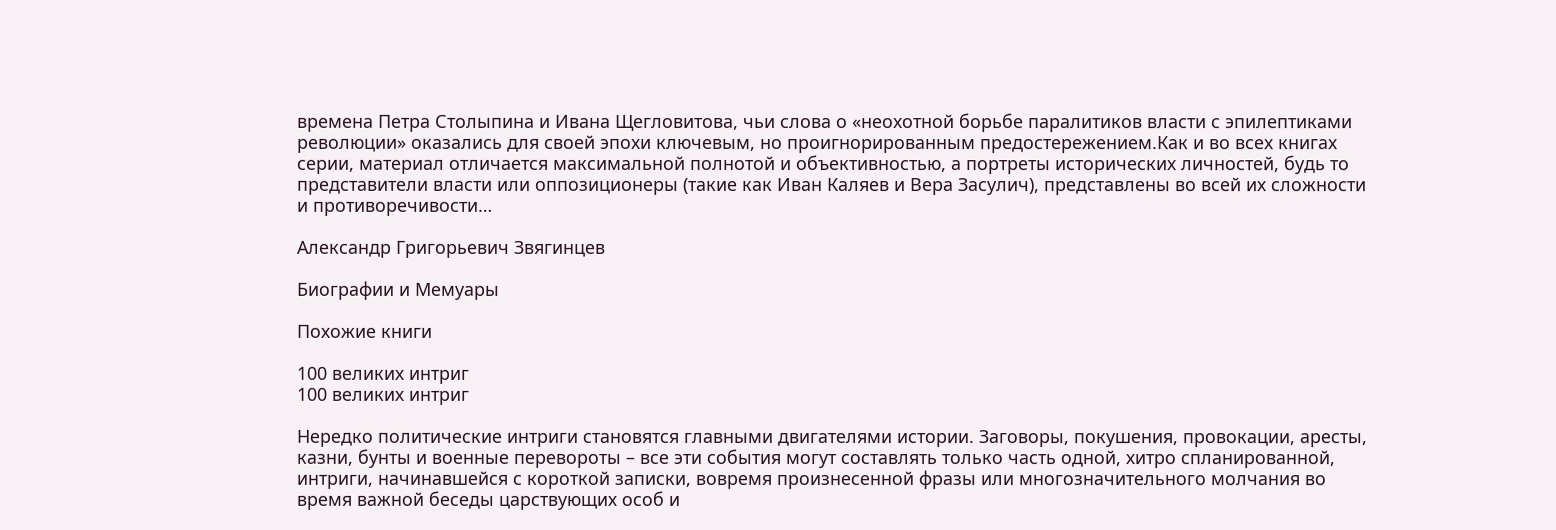времена Петра Столыпина и Ивана Щегловитова, чьи слова о «неохотной борьбе паралитиков власти с эпилептиками революции» оказались для своей эпохи ключевым, но проигнорированным предостережением.Как и во всех книгах серии, материал отличается максимальной полнотой и объективностью, а портреты исторических личностей, будь то представители власти или оппозиционеры (такие как Иван Каляев и Вера Засулич), представлены во всей их сложности и противоречивости…

Александр Григорьевич Звягинцев

Биографии и Мемуары

Похожие книги

100 великих интриг
100 великих интриг

Нередко политические интриги становятся главными двигателями истории. Заговоры, покушения, провокации, аресты, казни, бунты и военные перевороты – все эти события могут составлять только часть одной, хитро спланированной, интриги, начинавшейся с короткой записки, вовремя произнесенной фразы или многозначительного молчания во время важной беседы царствующих особ и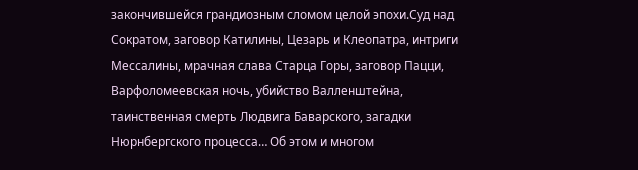закончившейся грандиозным сломом целой эпохи.Суд над Сократом, заговор Катилины, Цезарь и Клеопатра, интриги Мессалины, мрачная слава Старца Горы, заговор Пацци, Варфоломеевская ночь, убийство Валленштейна, таинственная смерть Людвига Баварского, загадки Нюрнбергского процесса… Об этом и многом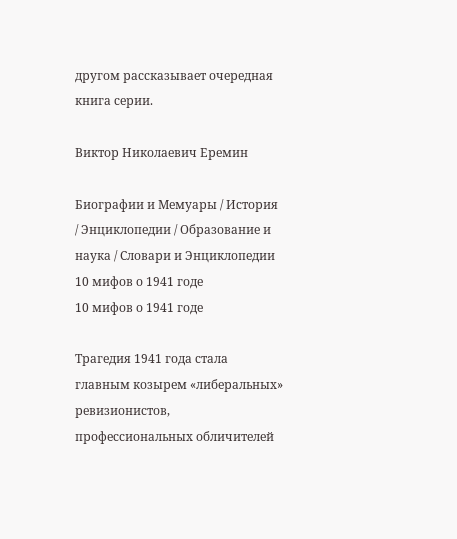другом рассказывает очередная книга серии.

Виктор Николаевич Еремин

Биографии и Мемуары / История / Энциклопедии / Образование и наука / Словари и Энциклопедии
10 мифов о 1941 годе
10 мифов о 1941 годе

Трагедия 1941 года стала главным козырем «либеральных» ревизионистов, профессиональных обличителей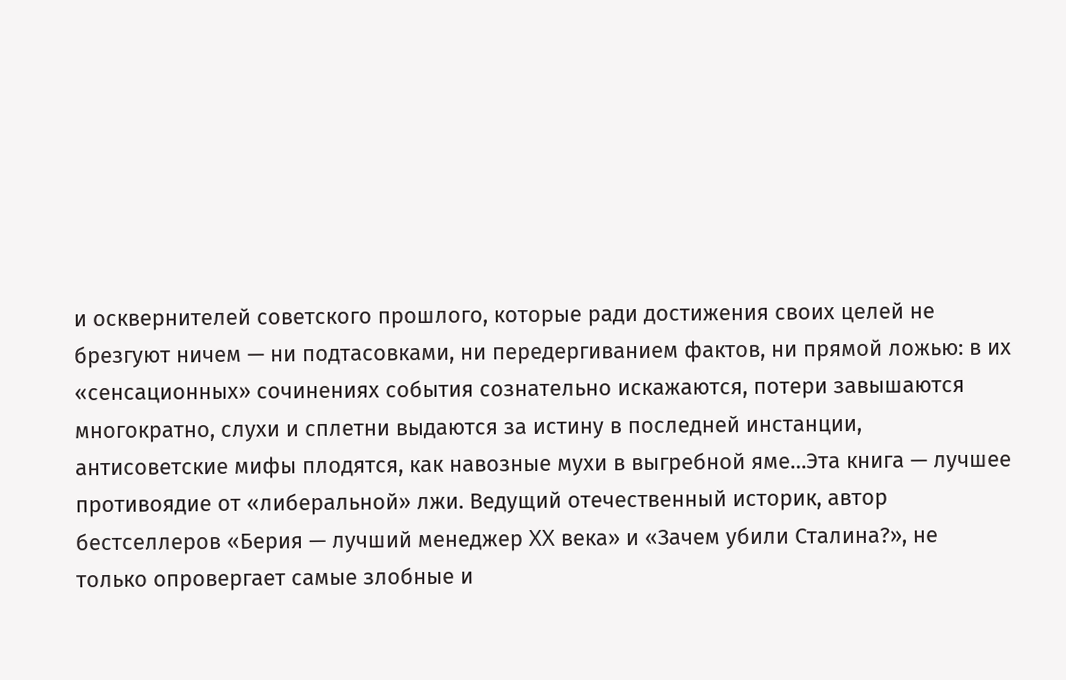и осквернителей советского прошлого, которые ради достижения своих целей не брезгуют ничем — ни подтасовками, ни передергиванием фактов, ни прямой ложью: в их «сенсационных» сочинениях события сознательно искажаются, потери завышаются многократно, слухи и сплетни выдаются за истину в последней инстанции, антисоветские мифы плодятся, как навозные мухи в выгребной яме…Эта книга — лучшее противоядие от «либеральной» лжи. Ведущий отечественный историк, автор бестселлеров «Берия — лучший менеджер XX века» и «Зачем убили Сталина?», не только опровергает самые злобные и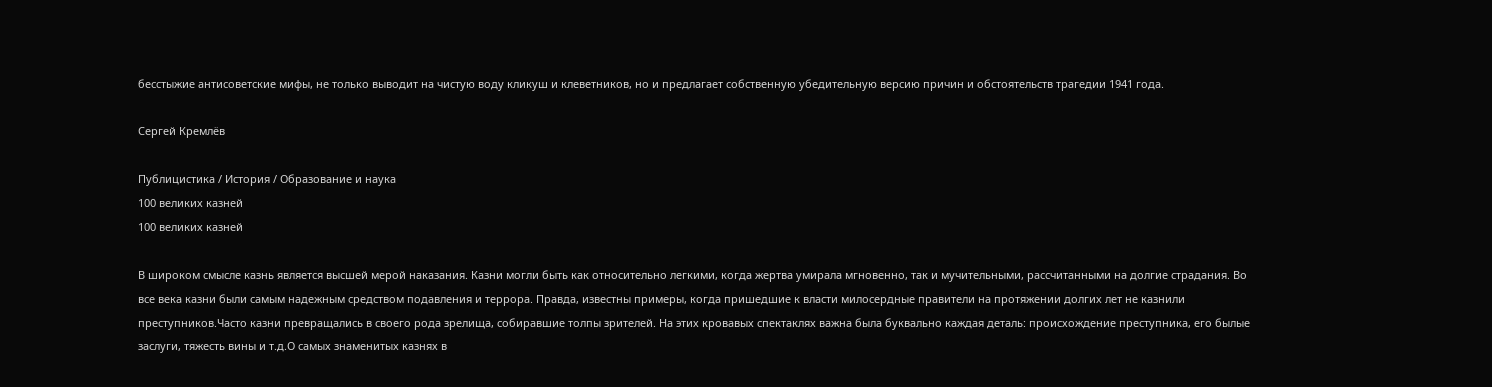бесстыжие антисоветские мифы, не только выводит на чистую воду кликуш и клеветников, но и предлагает собственную убедительную версию причин и обстоятельств трагедии 1941 года.

Сергей Кремлёв

Публицистика / История / Образование и наука
100 великих казней
100 великих казней

В широком смысле казнь является высшей мерой наказания. Казни могли быть как относительно легкими, когда жертва умирала мгновенно, так и мучительными, рассчитанными на долгие страдания. Во все века казни были самым надежным средством подавления и террора. Правда, известны примеры, когда пришедшие к власти милосердные правители на протяжении долгих лет не казнили преступников.Часто казни превращались в своего рода зрелища, собиравшие толпы зрителей. На этих кровавых спектаклях важна была буквально каждая деталь: происхождение преступника, его былые заслуги, тяжесть вины и т.д.О самых знаменитых казнях в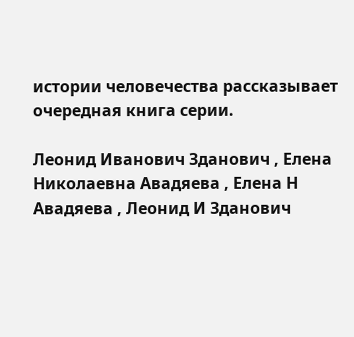истории человечества рассказывает очередная книга серии.

Леонид Иванович Зданович , Елена Николаевна Авадяева , Елена Н Авадяева , Леонид И Зданович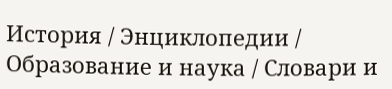История / Энциклопедии / Образование и наука / Словари и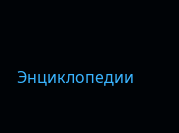Энциклопедии